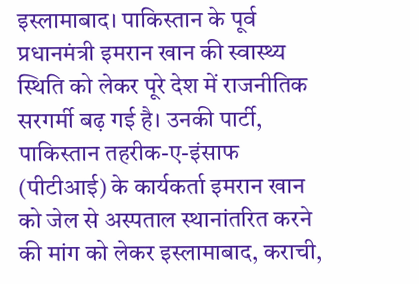इस्लामाबाद। पाकिस्तान के पूर्व प्रधानमंत्री इमरान खान की स्वास्थ्य स्थिति को लेकर पूरे देश में राजनीतिक सरगर्मी बढ़ गई है। उनकी पार्टी, पाकिस्तान तहरीक-ए-इंसाफ (पीटीआई) के कार्यकर्ता इमरान खान को जेल से अस्पताल स्थानांतरित करने की मांग को लेकर इस्लामाबाद, कराची,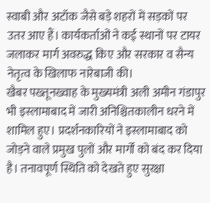स्वाबी और अटॉक जैसे बड़े शहरों में सड़कों पर उतर आए हैं। कार्यकर्ताओं ने कई स्थानों पर टायर जलाकर मार्ग अवरुद्ध किए और सरकार व सैन्य नेतृत्व के खिलाफ नारेबाजी की।
खैबर पख्तूनख्वाह के मुख्यमंत्री अली अमीन गंडापुर भी इस्लामाबाद में जारी अनिश्चितकालीन धरने में शामिल हुए। प्रदर्शनकारियों ने इस्लामाबाद को जोड़ने वाले प्रमुख पुलों और मार्गों को बंद कर दिया है। तनावपूर्ण स्थिति को देखते हुए सुरक्षा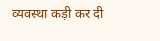व्यवस्था कड़ी कर दी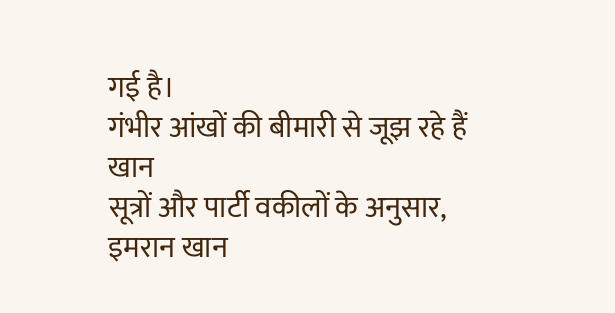गई है।
गंभीर आंखों की बीमारी से जूझ रहे हैं खान
सूत्रों और पार्टी वकीलों के अनुसार, इमरान खान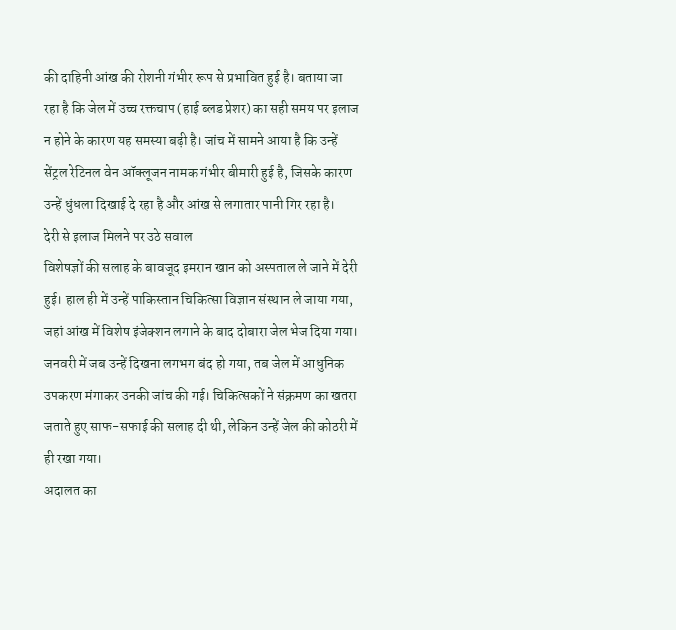की दाहिनी आंख की रोशनी गंभीर रूप से प्रभावित हुई है। बताया जा रहा है कि जेल में उच्च रक्तचाप (हाई ब्लड प्रेशर) का सही समय पर इलाज न होने के कारण यह समस्या बढ़ी है। जांच में सामने आया है कि उन्हें सेंट्रल रेटिनल वेन ऑक्लूजन नामक गंभीर बीमारी हुई है, जिसके कारण उन्हें धुंधला दिखाई दे रहा है और आंख से लगातार पानी गिर रहा है।
देरी से इलाज मिलने पर उठे सवाल
विशेषज्ञों की सलाह के बावजूद इमरान खान को अस्पताल ले जाने में देरी हुई। हाल ही में उन्हें पाकिस्तान चिकित्सा विज्ञान संस्थान ले जाया गया, जहां आंख में विशेष इंजेक्शन लगाने के बाद दोबारा जेल भेज दिया गया। जनवरी में जब उन्हें दिखना लगभग बंद हो गया, तब जेल में आधुनिक उपकरण मंगाकर उनकी जांच की गई। चिकित्सकों ने संक्रमण का खतरा जताते हुए साफ-सफाई की सलाह दी थी, लेकिन उन्हें जेल की कोठरी में ही रखा गया।
अदालत का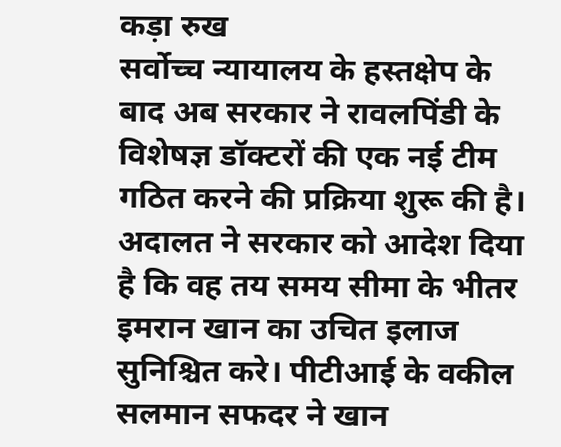कड़ा रुख
सर्वोच्च न्यायालय के हस्तक्षेप के बाद अब सरकार ने रावलपिंडी के विशेषज्ञ डॉक्टरों की एक नई टीम गठित करने की प्रक्रिया शुरू की है। अदालत ने सरकार को आदेश दिया है कि वह तय समय सीमा के भीतर इमरान खान का उचित इलाज सुनिश्चित करे। पीटीआई के वकील सलमान सफदर ने खान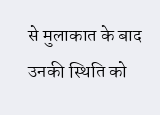से मुलाकात के बाद उनकी स्थिति को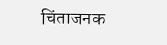चिंताजनक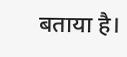बताया है।